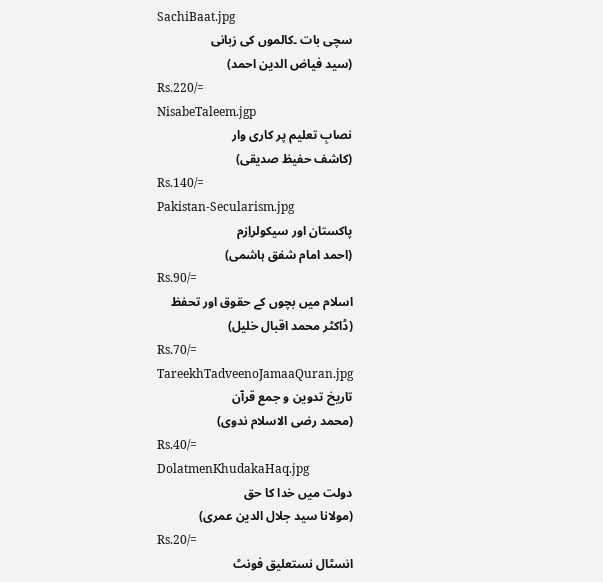SachiBaat.jpg
سچی بات ۔کالموں کی زبانی
(سید فیاض الدین احمد)
Rs.220/=
NisabeTaleem.jgp
نصابِ تعلیم پر کاری وار
(کاشف حفیظ صدیقی)
Rs.140/=
Pakistan-Secularism.jpg
پاکستان اور سیکولراِزم
(احمد امام شفق ہاشمی)
Rs.90/=
اسلام میں بچوں کے حقوق اور تحفظ
(ڈاکٹر محمد اقبال خلیل)
Rs.70/=
TareekhTadveenoJamaaQuran.jpg
تاریخ تدوین و جمع قرآن
(محمد رضی الاسلام ندوی)
Rs.40/=
DolatmenKhudakaHaq.jpg
دولت میں خدا کا حق
(مولانا سید جلال الدین عمری)
Rs.20/=
انسٹال نستعلیق فونٹ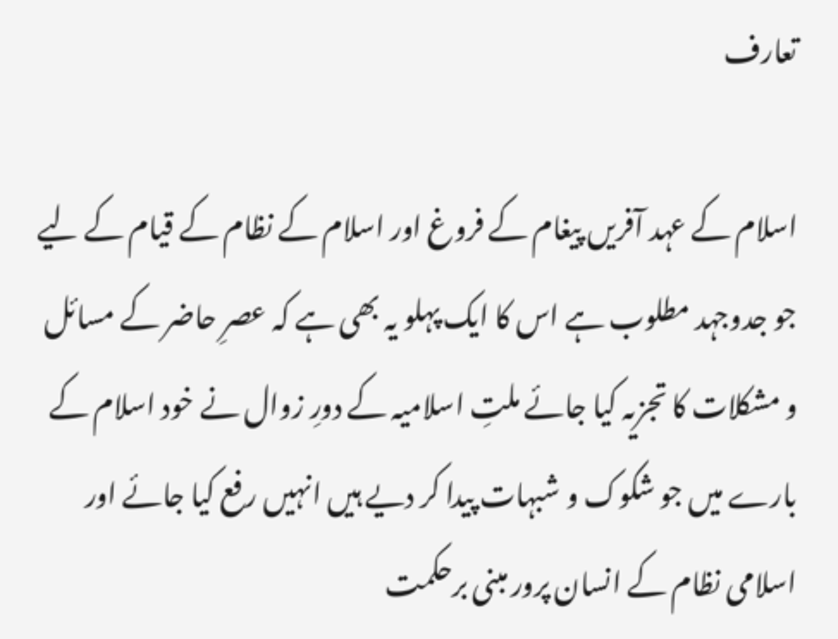تعارف

اسلام کے عہد آفریں پیغام کے فروغ اور اسلام کے نظام کے قیام کے لیے جو جدوجہد مطلوب ہے اس کا ایک پہلو یہ بھی ہے کہ عصرِ حاضر کے مسائل و مشکلات کا تجزیہ کیا جائے ملتِ اسلامیہ کے دورِ زوال نے خود اسلام کے بارے میں جو شکوک و شبہات پیدا کر دیے ہیں انہیں رفع کیا جائے اور اسلامی نظام کے انسان پرور مبنی برحکمت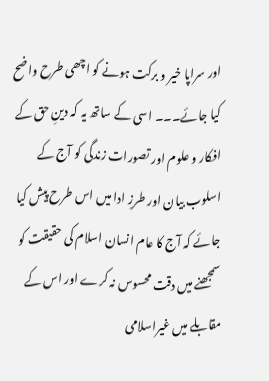اور سراپا خیر و برکت ہونے کو اچھی طرح واضح کیا جائے۔۔۔ اسی کے ساتھ یہ کہ دینِ حق کے افکار و علوم اور تصورات زندگی کو آج کے اسلوب بیان اور طرزِ ادا میں اس طرح پیش کیا جائے کہ آج کا عام انسان اسلام کی حقیقت کو سمجھنے میں دقت محسوس نہ کرے اور اس کے مقابلے میں غیراسلامی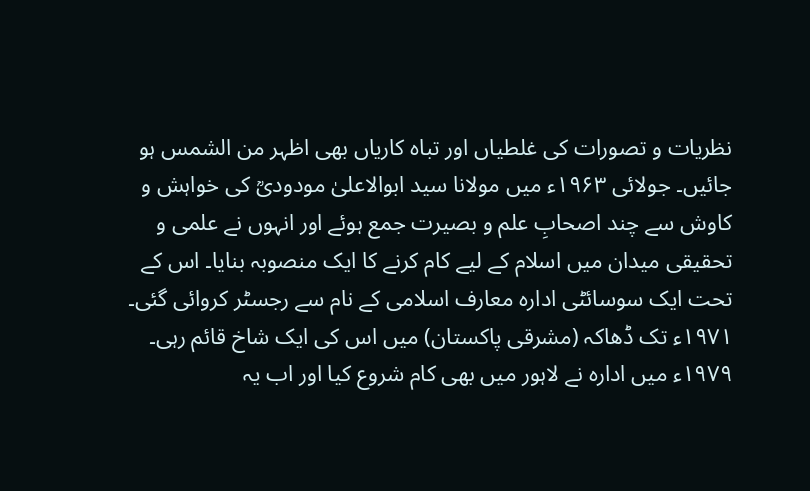نظریات و تصورات کی غلطیاں اور تباہ کاریاں بھی اظہر من الشمس ہو جائیں۔ جولائی ۱۹۶۳ء میں مولانا سید ابوالاعلیٰ مودودیؒ کی خواہش و کاوش سے چند اصحابِ علم و بصیرت جمع ہوئے اور انہوں نے علمی و تحقیقی میدان میں اسلام کے لیے کام کرنے کا ایک منصوبہ بنایا۔ اس کے تحت ایک سوسائٹی ادارہ معارف اسلامی کے نام سے رجسٹر کروائی گئی۔ ۱۹۷۱ء تک ڈھاکہ (مشرقی پاکستان) میں اس کی ایک شاخ قائم رہی۔ ۱۹۷۹ء میں ادارہ نے لاہور میں بھی کام شروع کیا اور اب یہ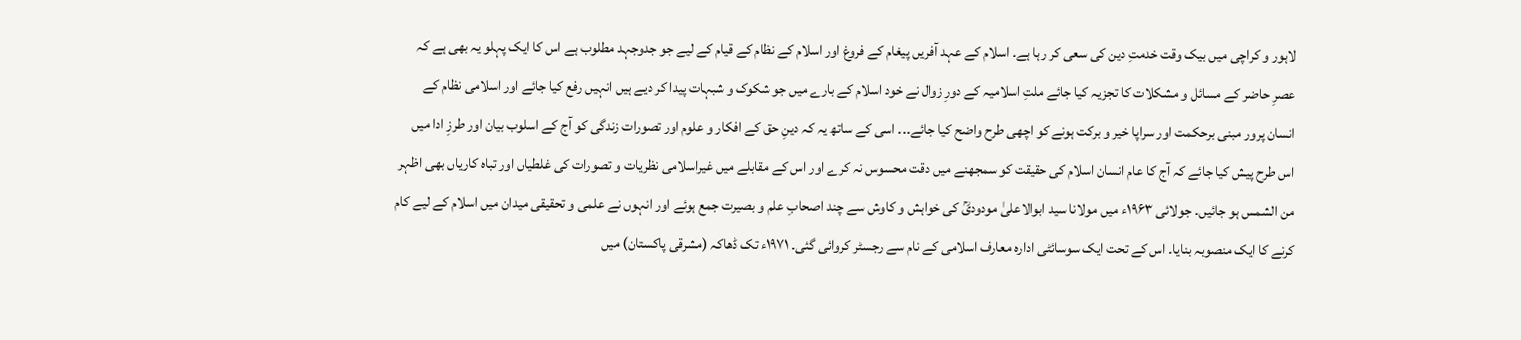لاہور و کراچی میں بیک وقت خدمتِ دین کی سعی کر رہا ہے۔ اسلام کے عہد آفریں پیغام کے فروغ اور اسلام کے نظام کے قیام کے لیے جو جدوجہد مطلوب ہے اس کا ایک پہلو یہ بھی ہے کہ عصرِ حاضر کے مسائل و مشکلات کا تجزیہ کیا جائے ملتِ اسلامیہ کے دورِ زوال نے خود اسلام کے بارے میں جو شکوک و شبہات پیدا کر دیے ہیں انہیں رفع کیا جائے اور اسلامی نظام کے انسان پرور مبنی برحکمت اور سراپا خیر و برکت ہونے کو اچھی طرح واضح کیا جائے۔۔۔ اسی کے ساتھ یہ کہ دینِ حق کے افکار و علوم اور تصورات زندگی کو آج کے اسلوب بیان اور طرزِ ادا میں اس طرح پیش کیا جائے کہ آج کا عام انسان اسلام کی حقیقت کو سمجھنے میں دقت محسوس نہ کرے اور اس کے مقابلے میں غیراسلامی نظریات و تصورات کی غلطیاں اور تباہ کاریاں بھی اظہر من الشمس ہو جائیں۔ جولائی ۱۹۶۳ء میں مولانا سید ابوالاعلیٰ مودودیؒ کی خواہش و کاوش سے چند اصحابِ علم و بصیرت جمع ہوئے اور انہوں نے علمی و تحقیقی میدان میں اسلام کے لیے کام کرنے کا ایک منصوبہ بنایا۔ اس کے تحت ایک سوسائٹی ادارہ معارف اسلامی کے نام سے رجسٹر کروائی گئی۔ ۱۹۷۱ء تک ڈھاکہ (مشرقی پاکستان) میں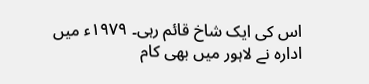اس کی ایک شاخ قائم رہی۔ ۱۹۷۹ء میں ادارہ نے لاہور میں بھی کام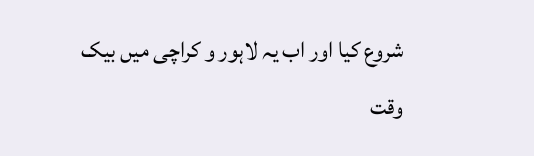شروع کیا اور اب یہ لاہور و کراچی میں بیک وقت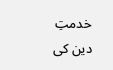خدمتِ دین کی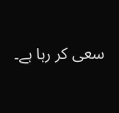سعی کر رہا ہے۔